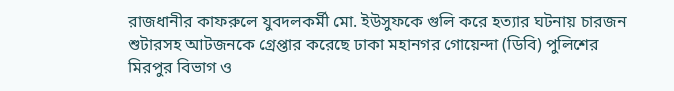রাজধানীর কাফরুলে যুবদলকর্মী মো. ইউসুফকে গুলি করে হত্যার ঘটনায় চারজন শুটারসহ আটজনকে গ্রেপ্তার করেছে ঢাকা মহানগর গোয়েন্দা (ডিবি) পুলিশের মিরপুর বিভাগ ও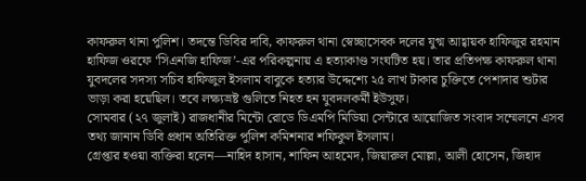কাফরুল থানা পুলিশ। তদন্তে ডিবির দাবি, কাফরুল থানা স্বেচ্ছাসেবক দলের যুগ্ম আহ্বায়ক হাফিজুর রহমান হাফিজ ওরফে ‘সিএনজি হাফিজ’-এর পরিকল্পনায় এ হত্যাকাণ্ড সংঘটিত হয়। তার প্রতিপক্ষ কাফরুল থানা যুবদলের সদস্য সচিব হাফিজুল ইসলাম বাবুকে হত্যার উদ্দেশ্যে ২৫ লাখ টাকার চুক্তিতে পেশাদার শুটার ভাড়া করা হয়েছিল। তবে লক্ষ্যভ্রষ্ট গুলিতে নিহত হন যুবদলকর্মী ইউসুফ।
সোমবার (২৭ জুলাই) রাজধানীর মিন্টো রোডে ডিএমপি মিডিয়া সেন্টারে আয়োজিত সংবাদ সম্মেলনে এসব তথ্য জানান ডিবি প্রধান অতিরিক্ত পুলিশ কমিশনার শফিকুল ইসলাম।
গ্রেপ্তার হওয়া ব্যক্তিরা হলেন—নাহিদ হাসান, শাফিন আহমেদ, জিয়ারুল মোল্লা, আলী হোসেন, জিহাদ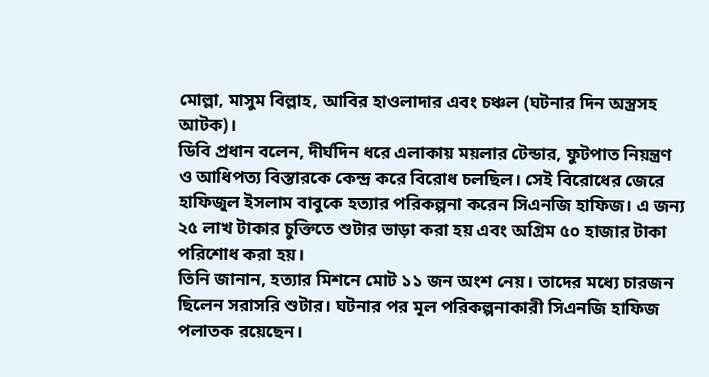মোল্লা, মাসুম বিল্লাহ, আবির হাওলাদার এবং চঞ্চল (ঘটনার দিন অস্ত্রসহ আটক)।
ডিবি প্রধান বলেন, দীর্ঘদিন ধরে এলাকায় ময়লার টেন্ডার, ফুটপাত নিয়ন্ত্রণ ও আধিপত্য বিস্তারকে কেন্দ্র করে বিরোধ চলছিল। সেই বিরোধের জেরে হাফিজুল ইসলাম বাবুকে হত্যার পরিকল্পনা করেন সিএনজি হাফিজ। এ জন্য ২৫ লাখ টাকার চুক্তিতে শুটার ভাড়া করা হয় এবং অগ্রিম ৫০ হাজার টাকা পরিশোধ করা হয়।
তিনি জানান, হত্যার মিশনে মোট ১১ জন অংশ নেয়। তাদের মধ্যে চারজন ছিলেন সরাসরি শুটার। ঘটনার পর মূল পরিকল্পনাকারী সিএনজি হাফিজ পলাতক রয়েছেন।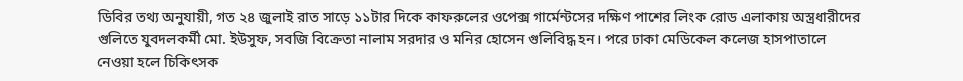ডিবির তথ্য অনুযায়ী, গত ২৪ জুলাই রাত সাড়ে ১১টার দিকে কাফরুলের ওপেক্স গার্মেন্টসের দক্ষিণ পাশের লিংক রোড এলাকায় অস্ত্রধারীদের গুলিতে যুবদলকর্মী মো. ইউসুফ, সবজি বিক্রেতা নালাম সরদার ও মনির হোসেন গুলিবিদ্ধ হন। পরে ঢাকা মেডিকেল কলেজ হাসপাতালে নেওয়া হলে চিকিৎসক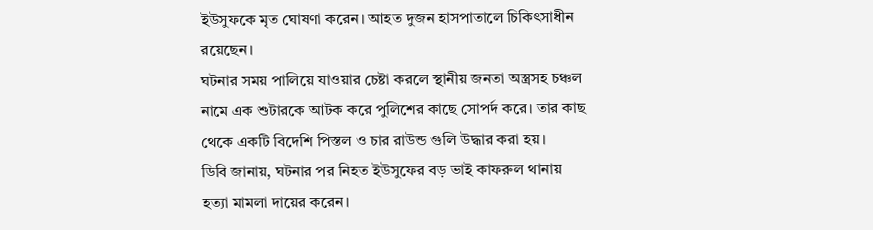ইউসুফকে মৃত ঘোষণা করেন। আহত দুজন হাসপাতালে চিকিৎসাধীন রয়েছেন।
ঘটনার সময় পালিয়ে যাওয়ার চেষ্টা করলে স্থানীয় জনতা অস্ত্রসহ চঞ্চল নামে এক শুটারকে আটক করে পুলিশের কাছে সোপর্দ করে। তার কাছ থেকে একটি বিদেশি পিস্তল ও চার রাউন্ড গুলি উদ্ধার করা হয়।
ডিবি জানায়, ঘটনার পর নিহত ইউসুফের বড় ভাই কাফরুল থানায় হত্যা মামলা দায়ের করেন।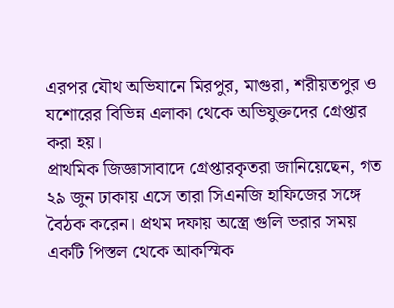এরপর যৌথ অভিযানে মিরপুর, মাগুরা, শরীয়তপুর ও যশোরের বিভিন্ন এলাকা থেকে অভিযুক্তদের গ্রেপ্তার করা হয়।
প্রাথমিক জিজ্ঞাসাবাদে গ্রেপ্তারকৃতরা জানিয়েছেন, গত ২৯ জুন ঢাকায় এসে তারা সিএনজি হাফিজের সঙ্গে বৈঠক করেন। প্রথম দফায় অস্ত্রে গুলি ভরার সময় একটি পিস্তল থেকে আকস্মিক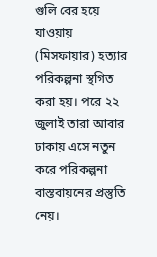গুলি বের হয়ে যাওয়ায় (মিসফায়ার) হত্যার পরিকল্পনা স্থগিত করা হয়। পরে ২২ জুলাই তারা আবার ঢাকায় এসে নতুন করে পরিকল্পনা বাস্তবায়নের প্রস্তুতি নেয়।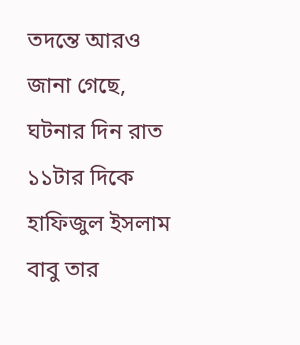তদন্তে আরও জানা গেছে, ঘটনার দিন রাত ১১টার দিকে হাফিজুল ইসলাম বাবু তার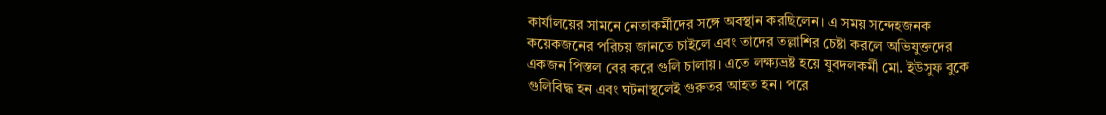কার্যালয়ের সামনে নেতাকর্মীদের সঙ্গে অবস্থান করছিলেন। এ সময় সন্দেহজনক কয়েকজনের পরিচয় জানতে চাইলে এবং তাদের তল্লাশির চেষ্টা করলে অভিযুক্তদের একজন পিস্তল বের করে গুলি চালায়। এতে লক্ষ্যভ্রষ্ট হয়ে যুবদলকর্মী মো. ইউসুফ বুকে গুলিবিদ্ধ হন এবং ঘটনাস্থলেই গুরুতর আহত হন। পরে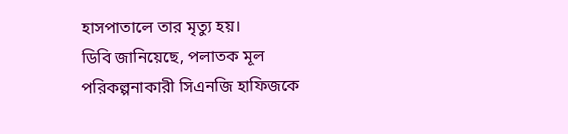হাসপাতালে তার মৃত্যু হয়।
ডিবি জানিয়েছে, পলাতক মূল পরিকল্পনাকারী সিএনজি হাফিজকে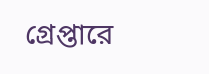গ্রেপ্তারে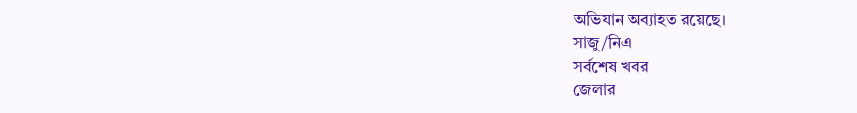অভিযান অব্যাহত রয়েছে।
সাজু/নিএ
সর্বশেষ খবর
জেলার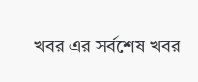খবর এর সর্বশেষ খবর